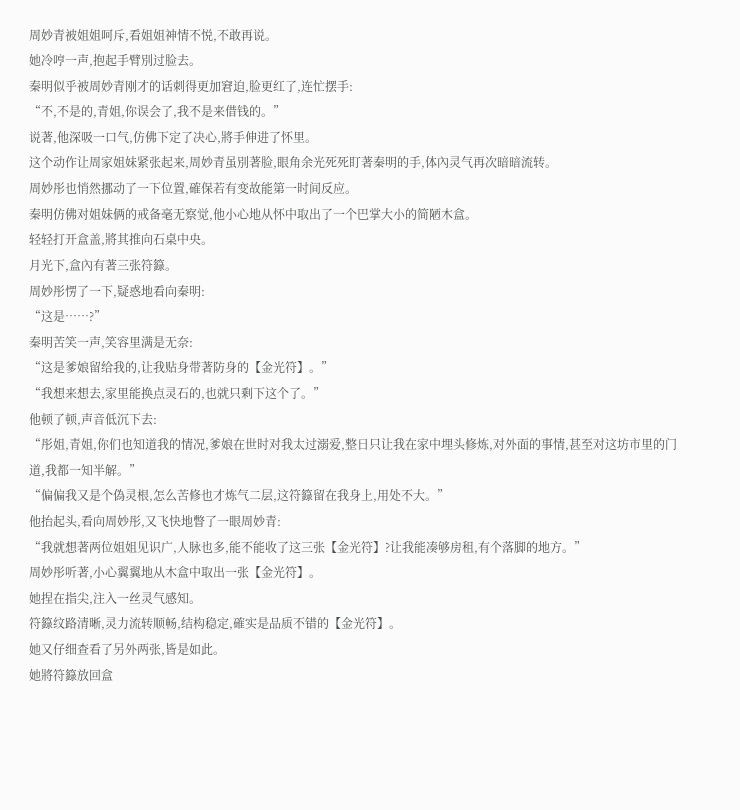周妙青被姐姐呵斥,看姐姐神情不悦,不敢再说。
她冷哼一声,抱起手臂別过脸去。
秦明似乎被周妙青刚才的话刺得更加窘迫,脸更红了,连忙摆手:
“不,不是的,青姐,你误会了,我不是来借钱的。”
说著,他深吸一口气,仿佛下定了决心,將手伸进了怀里。
这个动作让周家姐妹紧张起来,周妙青虽別著脸,眼角余光死死盯著秦明的手,体內灵气再次暗暗流转。
周妙彤也悄然挪动了一下位置,確保若有变故能第一时间反应。
秦明仿佛对姐妹俩的戒备毫无察觉,他小心地从怀中取出了一个巴掌大小的简陋木盒。
轻轻打开盒盖,將其推向石桌中央。
月光下,盒內有著三张符籙。
周妙彤愣了一下,疑惑地看向秦明:
“这是……?”
秦明苦笑一声,笑容里满是无奈:
“这是爹娘留给我的,让我贴身带著防身的【金光符】。”
“我想来想去,家里能换点灵石的,也就只剩下这个了。”
他顿了顿,声音低沉下去:
“彤姐,青姐,你们也知道我的情况,爹娘在世时对我太过溺爱,整日只让我在家中埋头修炼,对外面的事情,甚至对这坊市里的门道,我都一知半解。”
“偏偏我又是个偽灵根,怎么苦修也才炼气二层,这符籙留在我身上,用处不大。”
他抬起头,看向周妙彤,又飞快地瞥了一眼周妙青:
“我就想著两位姐姐见识广,人脉也多,能不能收了这三张【金光符】?让我能凑够房租,有个落脚的地方。”
周妙彤听著,小心翼翼地从木盒中取出一张【金光符】。
她捏在指尖,注入一丝灵气感知。
符籙纹路清晰,灵力流转顺畅,结构稳定,確实是品质不错的【金光符】。
她又仔细查看了另外两张,皆是如此。
她將符籙放回盒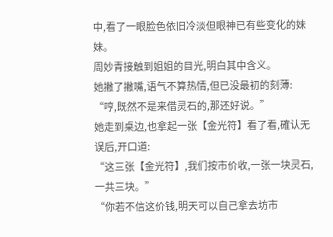中,看了一眼脸色依旧冷淡但眼神已有些变化的妹妹。
周妙青接触到姐姐的目光,明白其中含义。
她撇了撇嘴,语气不算热情,但已没最初的刻薄:
“哼,既然不是来借灵石的,那还好说。”
她走到桌边,也拿起一张【金光符】看了看,確认无误后,开口道:
“这三张【金光符】,我们按市价收,一张一块灵石,一共三块。”
“你若不信这价钱,明天可以自己拿去坊市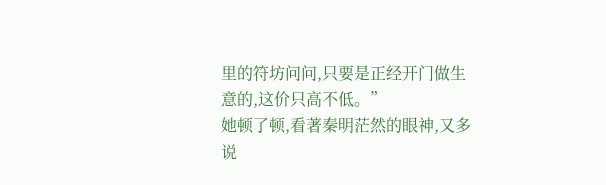里的符坊问问,只要是正经开门做生意的,这价只高不低。”
她顿了顿,看著秦明茫然的眼神,又多说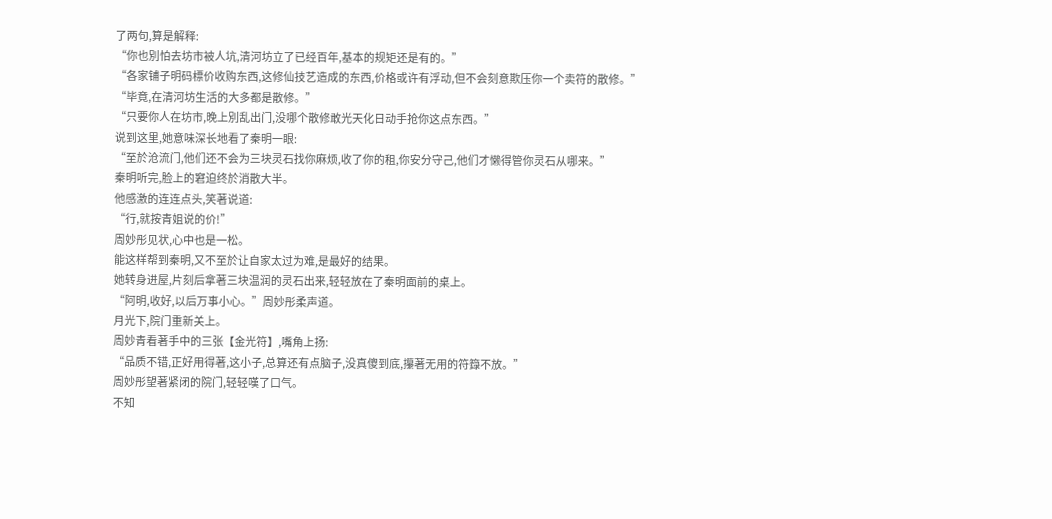了两句,算是解释:
“你也別怕去坊市被人坑,清河坊立了已经百年,基本的规矩还是有的。”
“各家铺子明码標价收购东西,这修仙技艺造成的东西,价格或许有浮动,但不会刻意欺压你一个卖符的散修。”
“毕竟,在清河坊生活的大多都是散修。”
“只要你人在坊市,晚上別乱出门,没哪个散修敢光天化日动手抢你这点东西。”
说到这里,她意味深长地看了秦明一眼:
“至於沧流门,他们还不会为三块灵石找你麻烦,收了你的租,你安分守己,他们才懒得管你灵石从哪来。”
秦明听完,脸上的窘迫终於消散大半。
他感激的连连点头,笑著说道:
“行,就按青姐说的价!”
周妙彤见状,心中也是一松。
能这样帮到秦明,又不至於让自家太过为难,是最好的结果。
她转身进屋,片刻后拿著三块温润的灵石出来,轻轻放在了秦明面前的桌上。
“阿明,收好,以后万事小心。”周妙彤柔声道。
月光下,院门重新关上。
周妙青看著手中的三张【金光符】,嘴角上扬:
“品质不错,正好用得著,这小子,总算还有点脑子,没真傻到底,攥著无用的符籙不放。”
周妙彤望著紧闭的院门,轻轻嘆了口气。
不知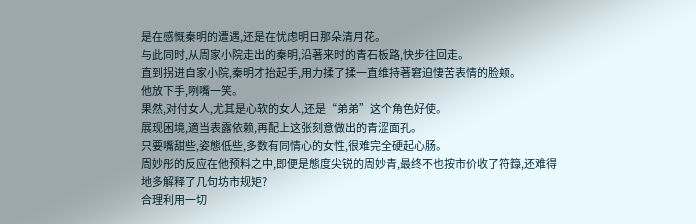是在感慨秦明的遭遇,还是在忧虑明日那朵清月花。
与此同时,从周家小院走出的秦明,沿著来时的青石板路,快步往回走。
直到拐进自家小院,秦明才抬起手,用力揉了揉一直维持著窘迫悽苦表情的脸颊。
他放下手,咧嘴一笑。
果然,对付女人,尤其是心软的女人,还是“弟弟”这个角色好使。
展现困境,適当表露依赖,再配上这张刻意做出的青涩面孔。
只要嘴甜些,姿態低些,多数有同情心的女性,很难完全硬起心肠。
周妙彤的反应在他预料之中,即便是態度尖锐的周妙青,最终不也按市价收了符籙,还难得地多解释了几句坊市规矩?
合理利用一切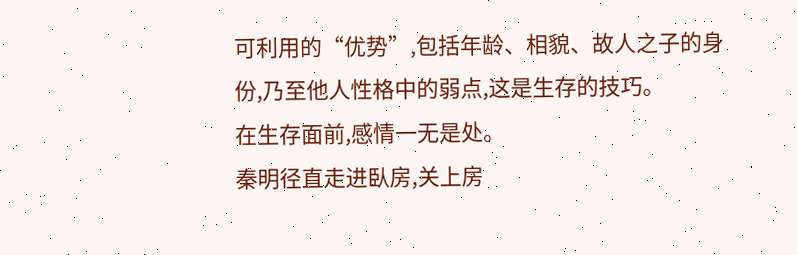可利用的“优势”,包括年龄、相貌、故人之子的身份,乃至他人性格中的弱点,这是生存的技巧。
在生存面前,感情一无是处。
秦明径直走进臥房,关上房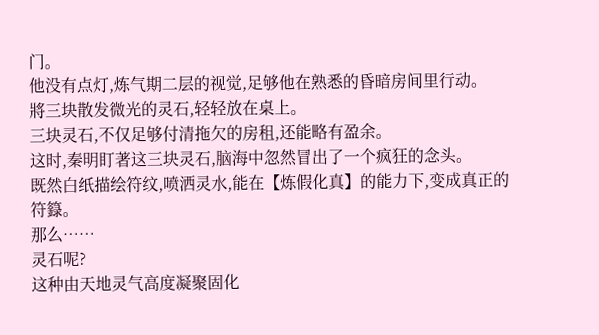门。
他没有点灯,炼气期二层的视觉,足够他在熟悉的昏暗房间里行动。
將三块散发微光的灵石,轻轻放在桌上。
三块灵石,不仅足够付清拖欠的房租,还能略有盈余。
这时,秦明盯著这三块灵石,脑海中忽然冒出了一个疯狂的念头。
既然白纸描绘符纹,喷洒灵水,能在【炼假化真】的能力下,变成真正的符籙。
那么……
灵石呢?
这种由天地灵气高度凝聚固化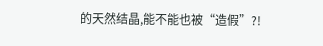的天然结晶,能不能也被“造假”?!